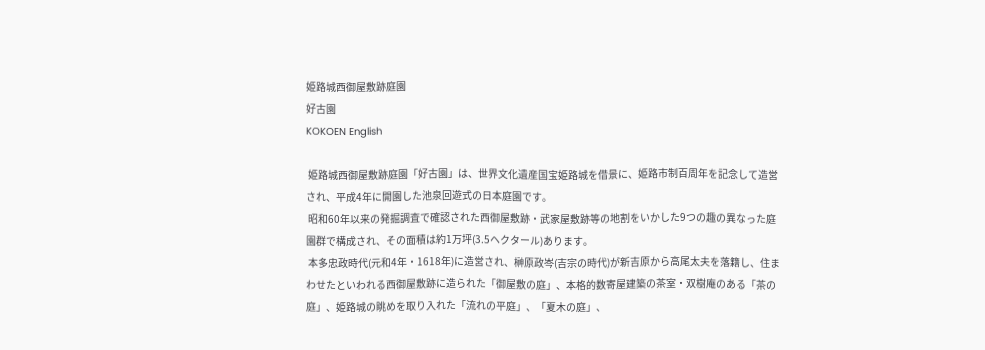姫路城西御屋敷跡庭園
好古園
KOKOEN English

 姫路城西御屋敷跡庭園「好古園」は、世界文化遺産国宝姫路城を借景に、姫路市制百周年を記念して造営され、平成4年に開園した池泉回遊式の日本庭園です。
 昭和60年以来の発掘調査で確認された西御屋敷跡・武家屋敷跡等の地割をいかした9つの趣の異なった庭園群で構成され、その面積は約1万坪(3.5ヘクタール)あります。
 本多忠政時代(元和4年・1618年)に造営され、榊原政岑(吉宗の時代)が新吉原から高尾太夫を落籍し、住まわせたといわれる西御屋敷跡に造られた「御屋敷の庭」、本格的数寄屋建築の茶室・双樹庵のある「茶の庭」、姫路城の眺めを取り入れた「流れの平庭」、「夏木の庭」、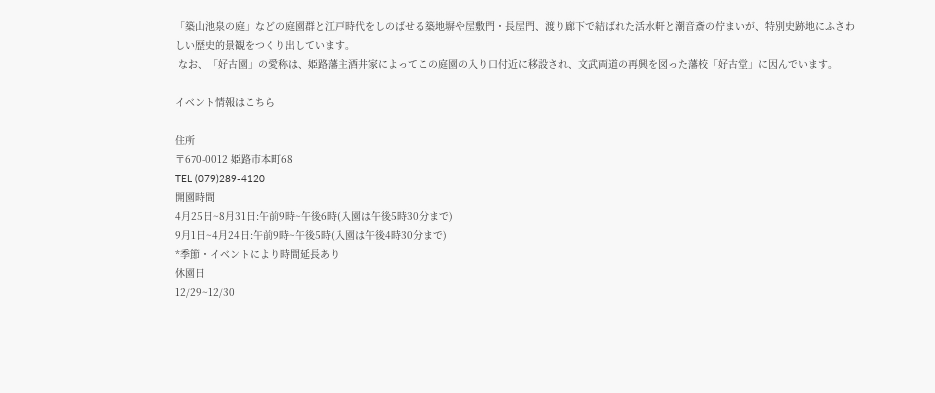「築山池泉の庭」などの庭園群と江戸時代をしのばせる築地塀や屋敷門・長屋門、渡り廊下で結ばれた活水軒と潮音斎の佇まいが、特別史跡地にふさわしい歴史的景観をつくり出しています。
 なお、「好古園」の愛称は、姫路藩主酒井家によってこの庭園の入り口付近に移設され、文武両道の再興を図った藩校「好古堂」に因んでいます。

イベント情報はこちら

住所
〒670-0012 姫路市本町68
TEL (079)289-4120
開園時間
4月25日~8月31日:午前9時~午後6時(入園は午後5時30分まで)
9月1日~4月24日:午前9時~午後5時(入園は午後4時30分まで)
*季節・イベントにより時間延長あり
休園日
12/29~12/30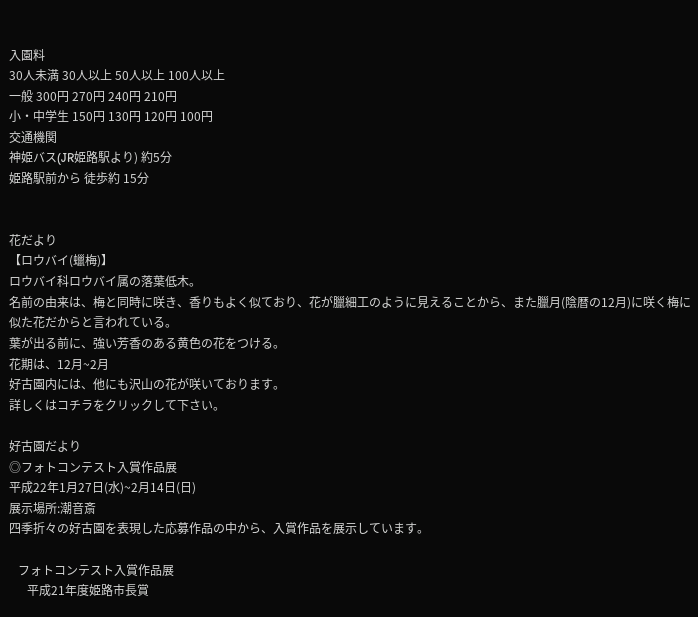入園料
30人未満 30人以上 50人以上 100人以上
一般 300円 270円 240円 210円
小・中学生 150円 130円 120円 100円
交通機関
神姫バス(JR姫路駅より) 約5分
姫路駅前から 徒歩約 15分


花だより
【ロウバイ(蠟梅)】
ロウバイ科ロウバイ属の落葉低木。
名前の由来は、梅と同時に咲き、香りもよく似ており、花が臘細工のように見えることから、また臘月(陰暦の12月)に咲く梅に似た花だからと言われている。
葉が出る前に、強い芳香のある黄色の花をつける。
花期は、12月~2月
好古園内には、他にも沢山の花が咲いております。
詳しくはコチラをクリックして下さい。

好古園だより
◎フォトコンテスト入賞作品展
平成22年1月27日(水)~2月14日(日)
展示場所:潮音斎
四季折々の好古園を表現した応募作品の中から、入賞作品を展示しています。

   フォトコンテスト入賞作品展
      平成21年度姫路市長賞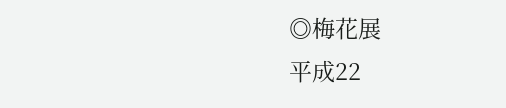◎梅花展
平成22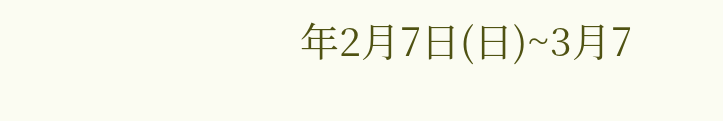年2月7日(日)~3月7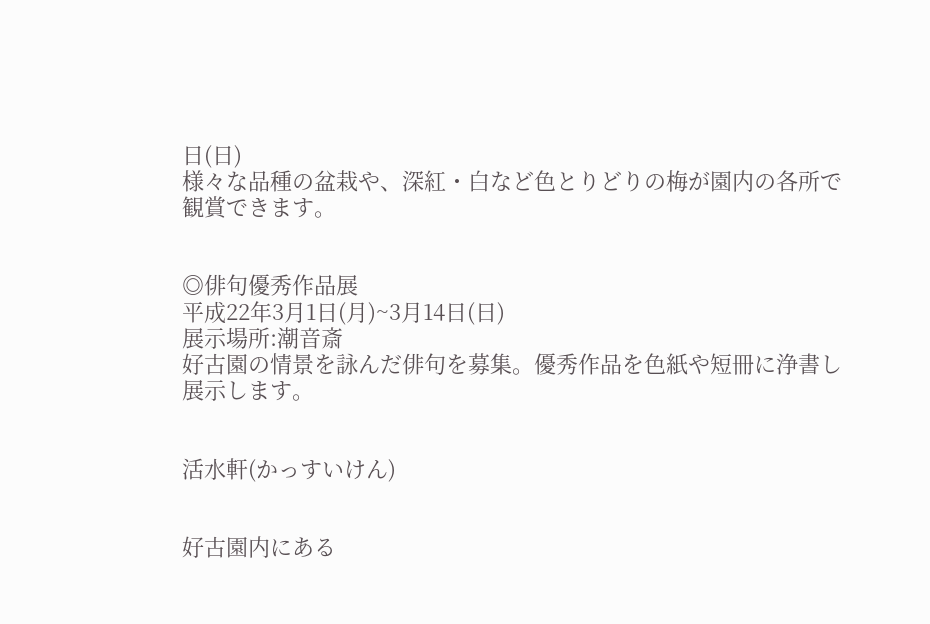日(日)
様々な品種の盆栽や、深紅・白など色とりどりの梅が園内の各所で観賞できます。


◎俳句優秀作品展
平成22年3月1日(月)~3月14日(日)
展示場所:潮音斎
好古園の情景を詠んだ俳句を募集。優秀作品を色紙や短冊に浄書し展示します。


活水軒(かっすいけん)


好古園内にある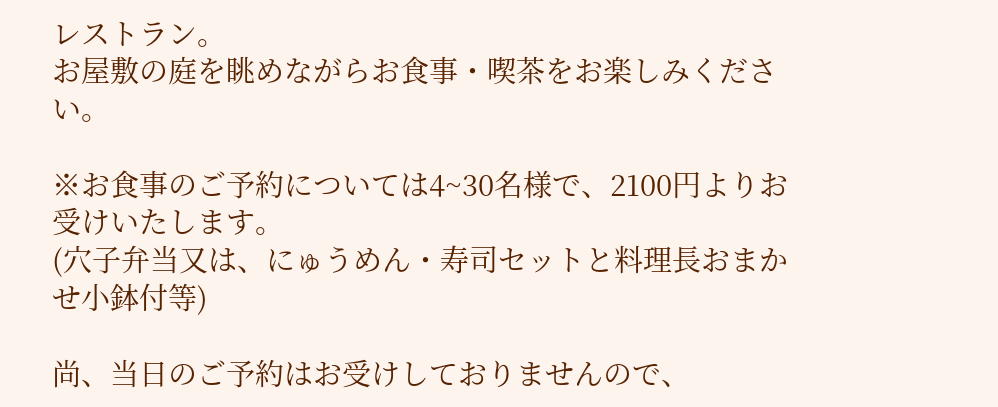レストラン。
お屋敷の庭を眺めながらお食事・喫茶をお楽しみください。

※お食事のご予約については4~30名様で、2100円よりお受けいたします。
(穴子弁当又は、にゅうめん・寿司セットと料理長おまかせ小鉢付等)

尚、当日のご予約はお受けしておりませんので、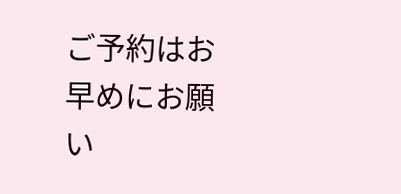ご予約はお早めにお願い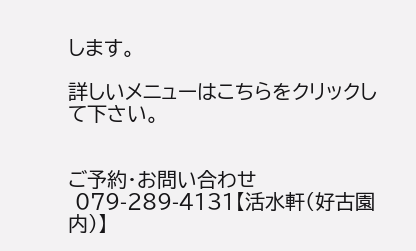します。

詳しいメニューはこちらをクリックして下さい。


ご予約・お問い合わせ
 079-289-4131【活水軒(好古園内)】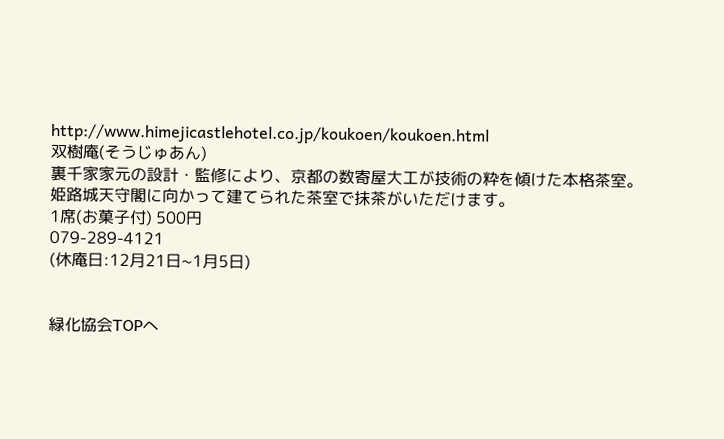http://www.himejicastlehotel.co.jp/koukoen/koukoen.html
双樹庵(そうじゅあん)
裏千家家元の設計・監修により、京都の数寄屋大工が技術の粋を傾けた本格茶室。姫路城天守閣に向かって建てられた茶室で抹茶がいただけます。
1席(お菓子付) 500円
079-289-4121
(休庵日:12月21日~1月5日)


緑化協会TOPへ